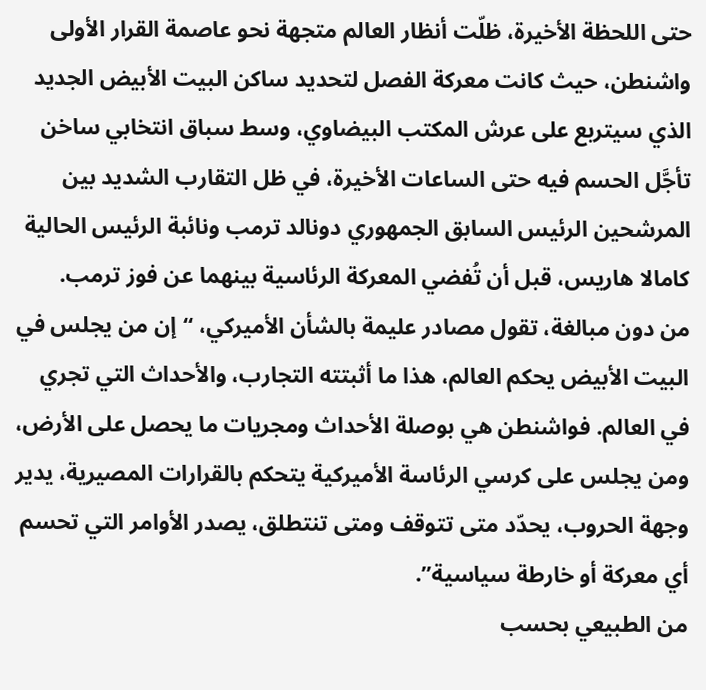حتى اللحظة الأخيرة، ظلّت أنظار العالم متجهة نحو عاصمة القرار الأولى واشنطن، حيث كانت معركة الفصل لتحديد ساكن البيت الأبيض الجديد الذي سيتربع على عرش المكتب البيضاوي، وسط سباق انتخابي ساخن تأجَّل الحسم فيه حتى الساعات الأخيرة، في ظل التقارب الشديد بين المرشحين الرئيس السابق الجمهوري دونالد ترمب ونائبة الرئيس الحالية كامالا هاريس، قبل أن تُفضي المعركة الرئاسية بينهما عن فوز ترمب.
من دون مبالغة، تقول مصادر عليمة بالشأن الأميركي، “إن من يجلس في البيت الأبيض يحكم العالم، هذا ما أثبتته التجارب، والأحداث التي تجري في العالم. فواشنطن هي بوصلة الأحداث ومجريات ما يحصل على الأرض، ومن يجلس على كرسي الرئاسة الأميركية يتحكم بالقرارات المصيرية، يدير وجهة الحروب، يحدّد متى تتوقف ومتى تنتطلق، يصدر الأوامر التي تحسم أي معركة أو خارطة سياسية”.
من الطبيعي بحسب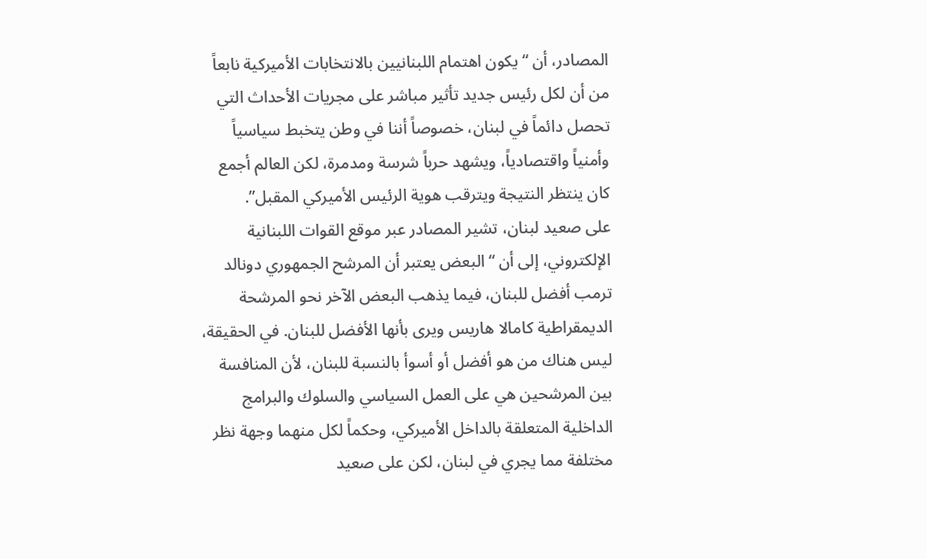المصادر، أن “يكون اهتمام اللبنانيين بالانتخابات الأميركية نابعاً من أن لكل رئيس جديد تأثير مباشر على مجريات الأحداث التي تحصل دائماً في لبنان، خصوصاً أننا في وطن يتخبط سياسياً وأمنياً واقتصادياً، ويشهد حرباً شرسة ومدمرة، لكن العالم أجمع كان ينتظر النتيجة ويترقب هوية الرئيس الأميركي المقبل”.
على صعيد لبنان، تشير المصادر عبر موقع القوات اللبنانية الإلكتروني، إلى أن “البعض يعتبر أن المرشح الجمهوري دونالد ترمب أفضل للبنان، فيما يذهب البعض الآخر نحو المرشحة الديمقراطية كامالا هاريس ويرى بأنها الأفضل للبنان. في الحقيقة، ليس هناك من هو أفضل أو أسوأ بالنسبة للبنان، لأن المنافسة بين المرشحين هي على العمل السياسي والسلوك والبرامج الداخلية المتعلقة بالداخل الأميركي، وحكماً لكل منهما وجهة نظر مختلفة مما يجري في لبنان، لكن على صعيد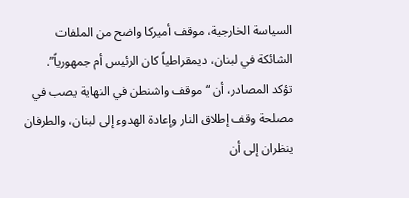السياسة الخارجية، موقف أميركا واضح من الملفات الشائكة في لبنان، ديمقراطياً كان الرئيس أم جمهورياً”.
تؤكد المصادر، أن “موقف واشنطن في النهاية يصب في مصلحة وقف إطلاق النار وإعادة الهدوء إلى لبنان، والطرفان ينظران إلى أن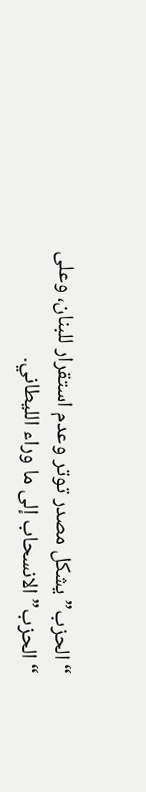“الحزب” يشكل مصدر توتر وعدم استقرار للبنان، وعلى “الحزب” الانسحاب إلى ما وراء الليطاني.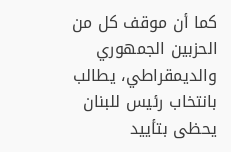كما أن موقف كل من الحزبين الجمهوري والديمقراطي، يطالب بانتخاب رئيس للبنان يحظى بتأييد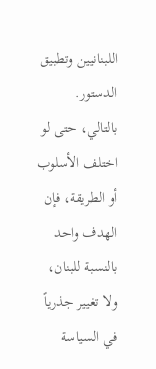اللبنانيين وتطبيق الدستور. بالتالي، حتى لو اختلف الأسلوب أو الطريقة، فإن الهدف واحد بالنسبة للبنان، ولا تغيير جذرياً في السياسة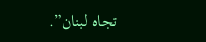تجاه لبنان”.